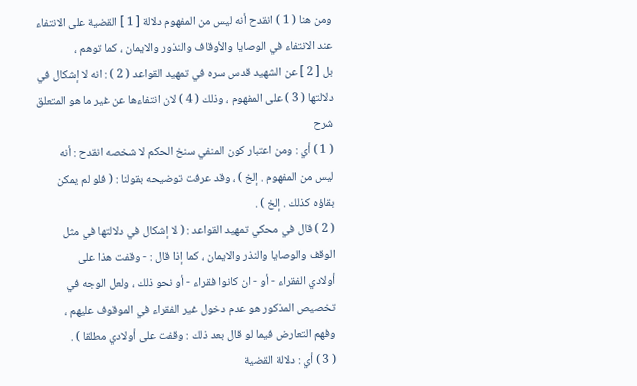ومن هنا ( 1 ) انقدح أنه ليس من المفهوم دلالة [ 1 ] القضية على الانتفاء
عند الانتفاء في الوصايا والأوقاف والنذور والايمان ، كما توهم ،
بل [ 2 ] عن الشهيد قدس سره في تمهيد القواعد ( 2 ) : انه لا إشكال في
دلالتها ( 3 ) على المفهوم ، وذلك ( 4 ) لان انتفاءها عن غير ما هو المتعلق
شرح
( 1 ) أي : ومن اعتبار كون المنفي سنخ الحكم لا شخصه انقدح : أنه
ليس من المفهوم . إلخ ) ، وقد عرفت توضيحه بقولنا : ( فلو لم يمكن
بقاؤه كذلك . إلخ ) .
( 2 ) قال في محكي تمهيد القواعد : ( لا إشكال في دلالتها في مثل
الوقف والوصايا والنذر والايمان ، كما إذا قال : - وقفت هذا على
أولادي الفقراء - أو - ان كانوا فقراء - أو نحو ذلك ، ولعل الوجه في
تخصيص المذكور هو عدم دخول غير الفقراء في الموقوف عليهم ،
وفهم التعارض فيما لو قال بعد ذلك : وقفت على أولادي مطلقا ) .
( 3 ) أي : دلالة القضية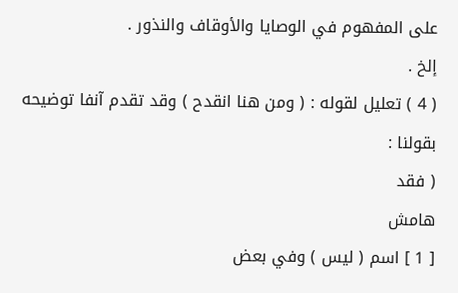على المفهوم في الوصايا والأوقاف والنذور .
إلخ .
( 4 ) تعليل لقوله : ( ومن هنا انقدح ) وقد تقدم آنفا توضيحه بقولنا :
( فقد
هامش
[ 1 ] اسم ( ليس ) وفي بعض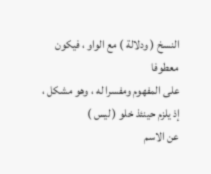النسخ ( ودلالة ) مع الواو ، فيكون معطوفا
على المفهوم ومفسرا له ، وهو مشكل ، إذ يلزم حينئذ خلو ( ليس )
عن الاسم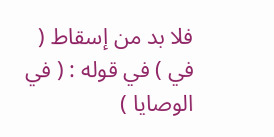فلا بد من إسقاط ( في ) في قوله : ( في الوصايا )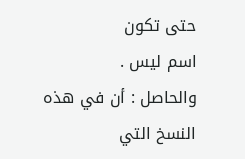حتى تكون
اسم ليس .
والحاصل : أن في هذه النسخ التي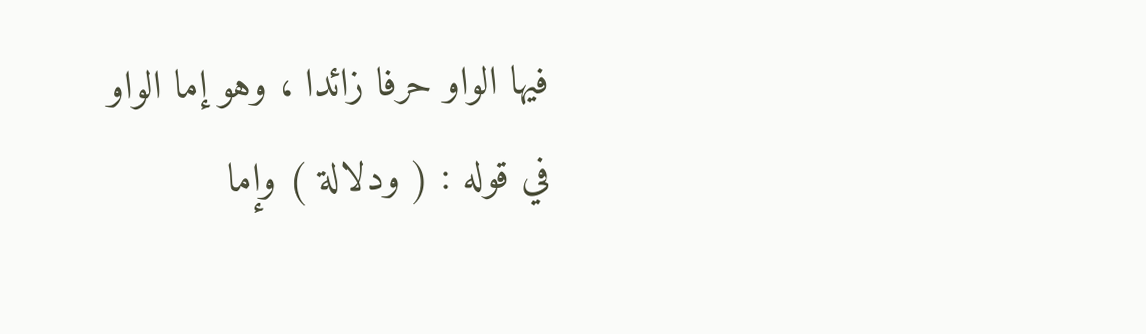فيها الواو حرفا زائدا ، وهو إما الواو
في قوله : ( ودلالة ) وإما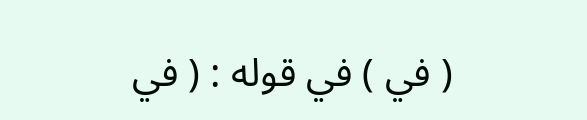( في ) في قوله : ( في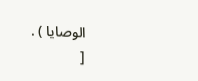الوصايا ) .
[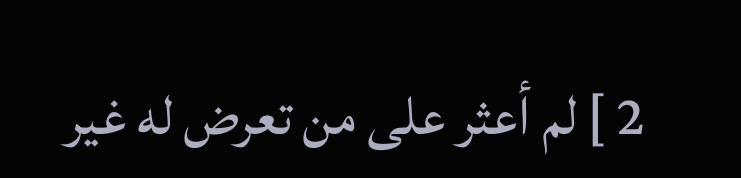2 ] لم أعثر على من تعرض له غير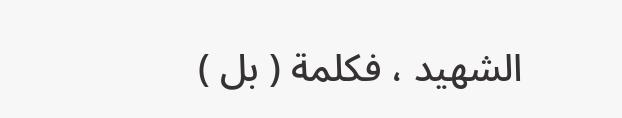الشهيد ، فكلمة ( بل )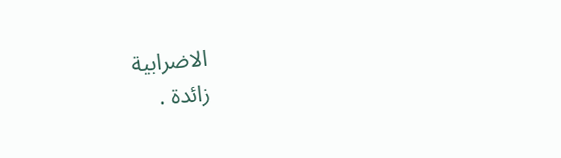الاضرابية
زائدة .